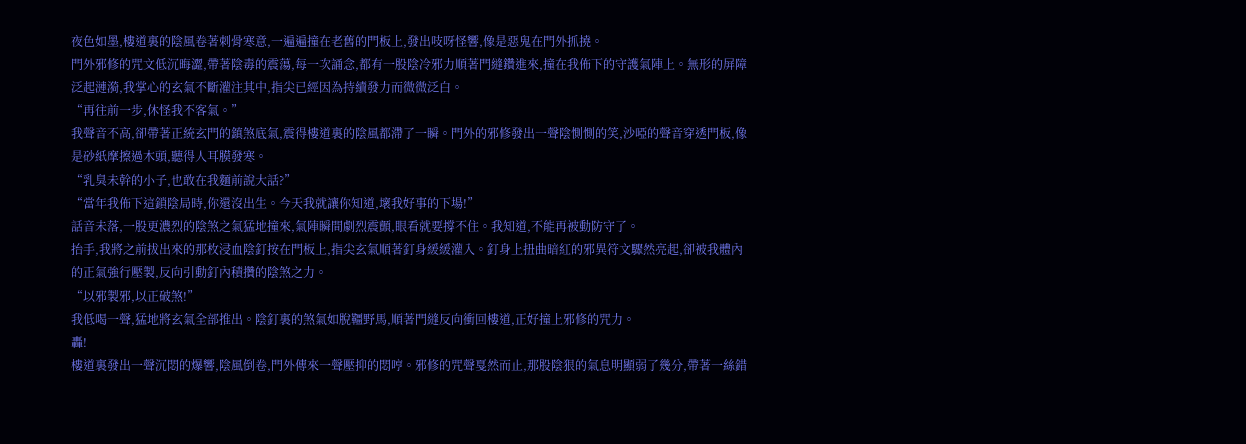夜色如墨,樓道裏的陰風卷著刺骨寒意,一遍遍撞在老舊的門板上,發出吱呀怪響,像是惡鬼在門外抓撓。
門外邪修的咒文低沉晦澀,帶著陰毒的震蕩,每一次誦念,都有一股陰冷邪力順著門縫鑽進來,撞在我佈下的守護氣陣上。無形的屏障泛起漣漪,我掌心的玄氣不斷灌注其中,指尖已經因為持續發力而微微泛白。
“再往前一步,休怪我不客氣。”
我聲音不高,卻帶著正統玄門的鎮煞底氣,震得樓道裏的陰風都滯了一瞬。門外的邪修發出一聲陰惻惻的笑,沙啞的聲音穿透門板,像是砂紙摩擦過木頭,聽得人耳膜發寒。
“乳臭未幹的小子,也敢在我麵前說大話?”
“當年我佈下這鎖陰局時,你還沒出生。今天我就讓你知道,壞我好事的下場!”
話音未落,一股更濃烈的陰煞之氣猛地撞來,氣陣瞬間劇烈震顫,眼看就要撐不住。我知道,不能再被動防守了。
抬手,我將之前拔出來的那枚浸血陰釘按在門板上,指尖玄氣順著釘身緩緩灌入。釘身上扭曲暗紅的邪異符文驟然亮起,卻被我體內的正氣強行壓製,反向引動釘內積攢的陰煞之力。
“以邪製邪,以正破煞!”
我低喝一聲,猛地將玄氣全部推出。陰釘裏的煞氣如脫韁野馬,順著門縫反向衝回樓道,正好撞上邪修的咒力。
轟!
樓道裏發出一聲沉悶的爆響,陰風倒卷,門外傳來一聲壓抑的悶哼。邪修的咒聲戛然而止,那股陰狠的氣息明顯弱了幾分,帶著一絲錯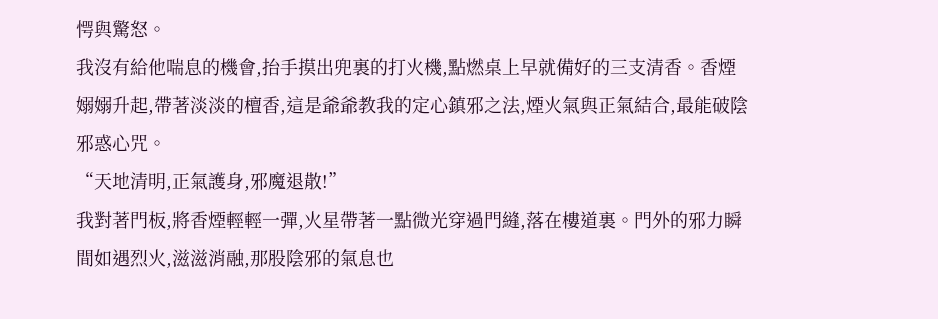愕與驚怒。
我沒有給他喘息的機會,抬手摸出兜裏的打火機,點燃桌上早就備好的三支清香。香煙嫋嫋升起,帶著淡淡的檀香,這是爺爺教我的定心鎮邪之法,煙火氣與正氣結合,最能破陰邪惑心咒。
“天地清明,正氣護身,邪魔退散!”
我對著門板,將香煙輕輕一彈,火星帶著一點微光穿過門縫,落在樓道裏。門外的邪力瞬間如遇烈火,滋滋消融,那股陰邪的氣息也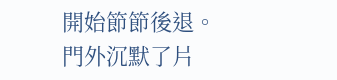開始節節後退。
門外沉默了片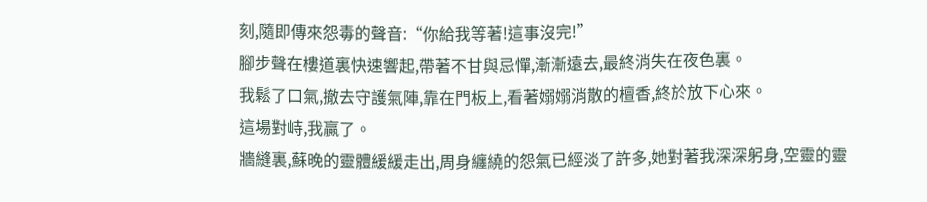刻,隨即傳來怨毒的聲音:“你給我等著!這事沒完!”
腳步聲在樓道裏快速響起,帶著不甘與忌憚,漸漸遠去,最終消失在夜色裏。
我鬆了口氣,撤去守護氣陣,靠在門板上,看著嫋嫋消散的檀香,終於放下心來。
這場對峙,我贏了。
牆縫裏,蘇晚的靈體緩緩走出,周身纏繞的怨氣已經淡了許多,她對著我深深躬身,空靈的靈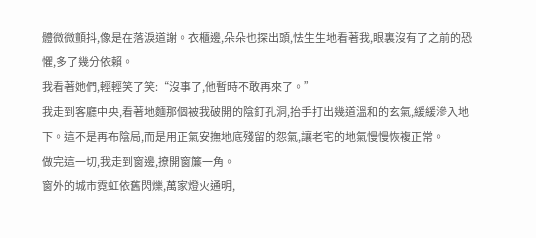體微微顫抖,像是在落淚道謝。衣櫃邊,朵朵也探出頭,怯生生地看著我,眼裏沒有了之前的恐懼,多了幾分依賴。
我看著她們,輕輕笑了笑:“沒事了,他暫時不敢再來了。”
我走到客廳中央,看著地麵那個被我破開的陰釘孔洞,抬手打出幾道溫和的玄氣,緩緩滲入地下。這不是再布陰局,而是用正氣安撫地底殘留的怨氣,讓老宅的地氣慢慢恢複正常。
做完這一切,我走到窗邊,撩開窗簾一角。
窗外的城市霓虹依舊閃爍,萬家燈火通明,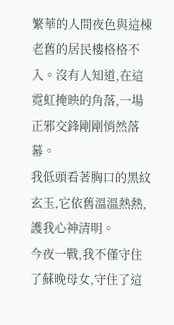繁華的人間夜色與這棟老舊的居民樓格格不入。沒有人知道,在這霓虹掩映的角落,一場正邪交鋒剛剛悄然落幕。
我低頭看著胸口的黑紋玄玉,它依舊溫溫熱熱,護我心神清明。
今夜一戰,我不僅守住了蘇晚母女,守住了這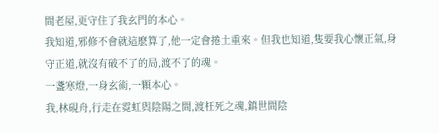間老屋,更守住了我玄門的本心。
我知道,邪修不會就這麽算了,他一定會捲土重來。但我也知道,隻要我心懷正氣,身守正道,就沒有破不了的局,渡不了的魂。
一盞寒燈,一身玄術,一顆本心。
我,林硯舟,行走在霓虹與陰陽之間,渡枉死之魂,鎮世間陰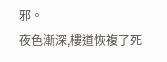邪。
夜色漸深,樓道恢複了死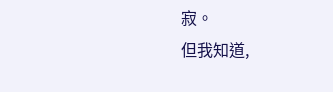寂。
但我知道,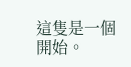這隻是一個開始。